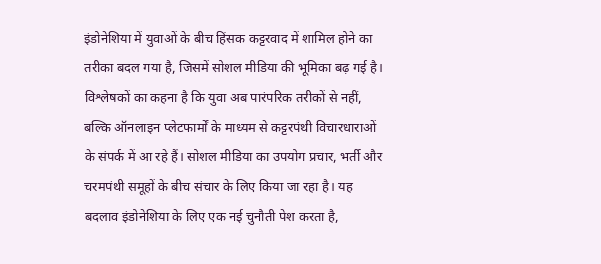इंडोनेशिया में युवाओं के बीच हिंसक कट्टरवाद में शामिल होने का तरीका बदल गया है, जिसमें सोशल मीडिया की भूमिका बढ़ गई है। विश्लेषकों का कहना है कि युवा अब पारंपरिक तरीकों से नहीं, बल्कि ऑनलाइन प्लेटफार्मों के माध्यम से कट्टरपंथी विचारधाराओं के संपर्क में आ रहे हैं। सोशल मीडिया का उपयोग प्रचार, भर्ती और चरमपंथी समूहों के बीच संचार के लिए किया जा रहा है। यह बदलाव इंडोनेशिया के लिए एक नई चुनौती पेश करता है,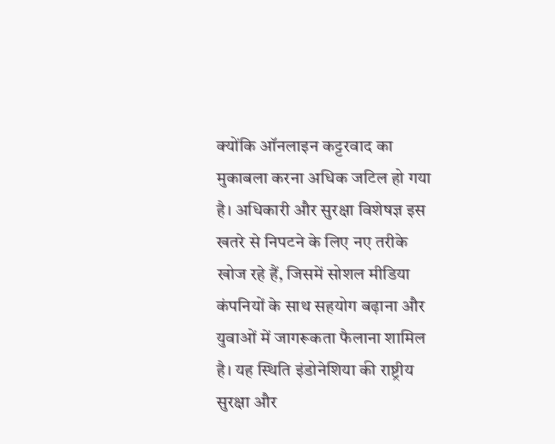क्योंकि ऑनलाइन कट्टरवाद का मुकाबला करना अधिक जटिल हो गया है। अधिकारी और सुरक्षा विशेषज्ञ इस खतरे से निपटने के लिए नए तरीके खोज रहे हैं, जिसमें सोशल मीडिया कंपनियों के साथ सहयोग बढ़ाना और युवाओं में जागरूकता फैलाना शामिल है। यह स्थिति इंडोनेशिया की राष्ट्रीय सुरक्षा और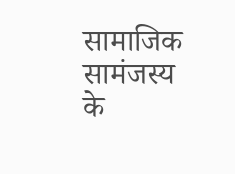सामाजिक सामंजस्य के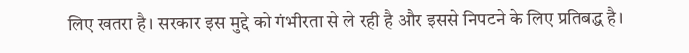लिए खतरा है। सरकार इस मुद्दे को गंभीरता से ले रही है और इससे निपटने के लिए प्रतिबद्ध है।